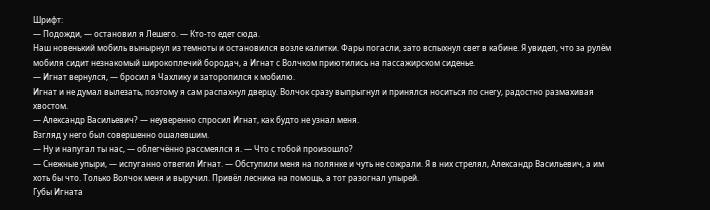Шрифт:
— Подожди, — остановил я Лешего. — Кто-то едет сюда.
Наш новенький мобиль вынырнул из темноты и остановился возле калитки. Фары погасли, зато вспыхнул свет в кабине. Я увидел, что за рулём мобиля сидит незнакомый широкоплечий бородач, а Игнат с Волчком приютились на пассажирском сиденье.
— Игнат вернулся, — бросил я Чахлику и заторопился к мобилю.
Игнат и не думал вылезать, поэтому я сам распахнул дверцу. Волчок сразу выпрыгнул и принялся носиться по снегу, радостно размахивая хвостом.
— Александр Васильевич? — неуверенно спросил Игнат, как будто не узнал меня.
Взгляд у него был совершенно ошалевшим.
— Ну и напугал ты нас, — облегчённо рассмеялся я. — Что с тобой произошло?
— Снежные упыри, — испуганно ответил Игнат. — Обступили меня на полянке и чуть не сожрали. Я в них стрелял, Александр Васильевич, а им хоть бы что. Только Волчок меня и выручил. Привёл лесника на помощь, а тот разогнал упырей.
Губы Игната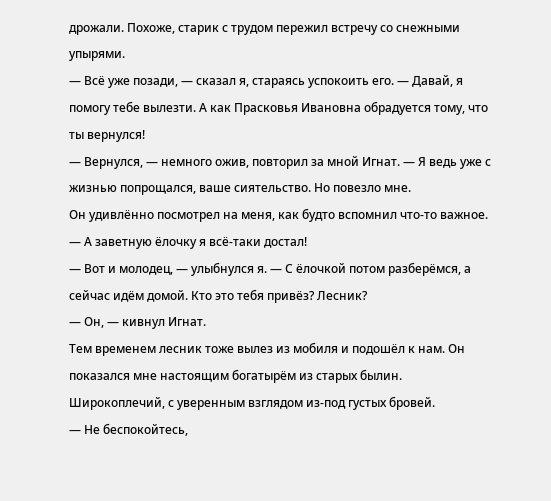дрожали. Похоже, старик с трудом пережил встречу со снежными упырями.
— Всё уже позади, — сказал я, стараясь успокоить его. — Давай, я помогу тебе вылезти. А как Прасковья Ивановна обрадуется тому, что ты вернулся!
— Вернулся, — немного ожив, повторил за мной Игнат. — Я ведь уже с жизнью попрощался, ваше сиятельство. Но повезло мне.
Он удивлённо посмотрел на меня, как будто вспомнил что-то важное.
— А заветную ёлочку я всё-таки достал!
— Вот и молодец, — улыбнулся я. — С ёлочкой потом разберёмся, а сейчас идём домой. Кто это тебя привёз? Лесник?
— Он, — кивнул Игнат.
Тем временем лесник тоже вылез из мобиля и подошёл к нам. Он показался мне настоящим богатырём из старых былин. Широкоплечий, с уверенным взглядом из-под густых бровей.
— Не беспокойтесь,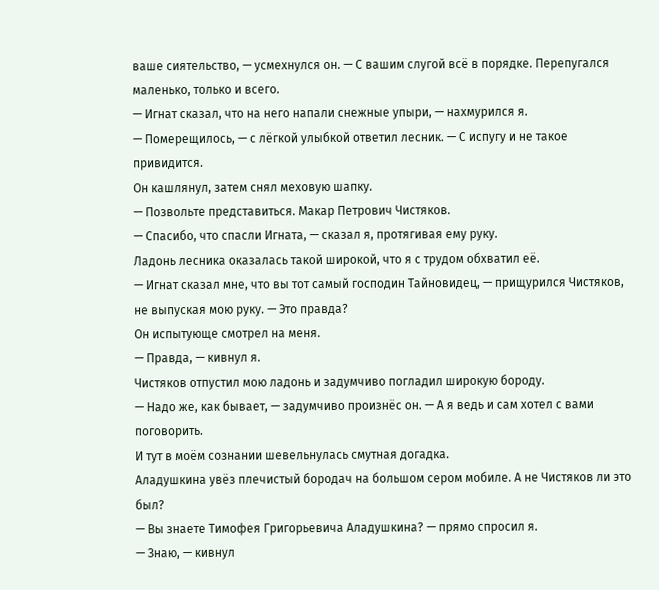ваше сиятельство, — усмехнулся он. — С вашим слугой всё в порядке. Перепугался маленько, только и всего.
— Игнат сказал, что на него напали снежные упыри, — нахмурился я.
— Померещилось, — с лёгкой улыбкой ответил лесник. — С испугу и не такое привидится.
Он кашлянул, затем снял меховую шапку.
— Позвольте представиться. Макар Петрович Чистяков.
— Спасибо, что спасли Игната, — сказал я, протягивая ему руку.
Ладонь лесника оказалась такой широкой, что я с трудом обхватил её.
— Игнат сказал мне, что вы тот самый господин Тайновидец, — прищурился Чистяков, не выпуская мою руку. — Это правда?
Он испытующе смотрел на меня.
— Правда, — кивнул я.
Чистяков отпустил мою ладонь и задумчиво погладил широкую бороду.
— Надо же, как бывает, — задумчиво произнёс он. — А я ведь и сам хотел с вами поговорить.
И тут в моём сознании шевельнулась смутная догадка.
Аладушкина увёз плечистый бородач на большом сером мобиле. А не Чистяков ли это был?
— Вы знаете Тимофея Григорьевича Аладушкина? — прямо спросил я.
— Знаю, — кивнул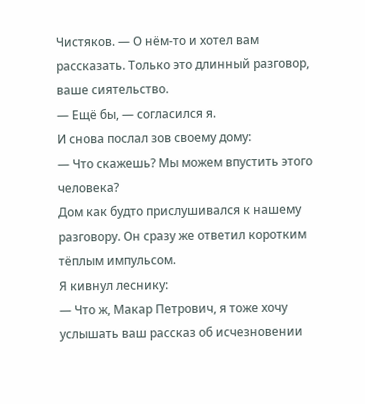Чистяков. — О нём-то и хотел вам рассказать. Только это длинный разговор, ваше сиятельство.
— Ещё бы, — согласился я.
И снова послал зов своему дому:
— Что скажешь? Мы можем впустить этого человека?
Дом как будто прислушивался к нашему разговору. Он сразу же ответил коротким тёплым импульсом.
Я кивнул леснику:
— Что ж, Макар Петрович, я тоже хочу услышать ваш рассказ об исчезновении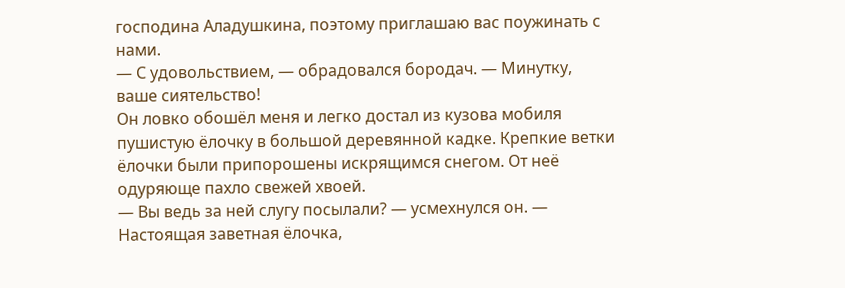господина Аладушкина, поэтому приглашаю вас поужинать с нами.
— С удовольствием, — обрадовался бородач. — Минутку, ваше сиятельство!
Он ловко обошёл меня и легко достал из кузова мобиля пушистую ёлочку в большой деревянной кадке. Крепкие ветки ёлочки были припорошены искрящимся снегом. От неё одуряюще пахло свежей хвоей.
— Вы ведь за ней слугу посылали? — усмехнулся он. — Настоящая заветная ёлочка,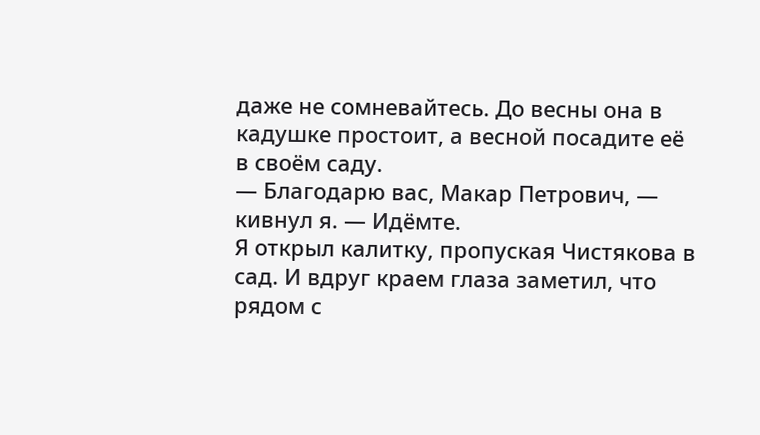даже не сомневайтесь. До весны она в кадушке простоит, а весной посадите её в своём саду.
— Благодарю вас, Макар Петрович, — кивнул я. — Идёмте.
Я открыл калитку, пропуская Чистякова в сад. И вдруг краем глаза заметил, что рядом с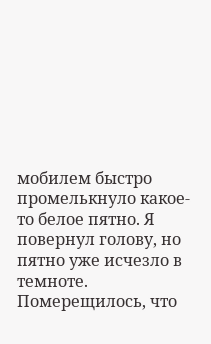мобилем быстро промелькнуло какое-то белое пятно. Я повернул голову, но пятно уже исчезло в темноте. Померещилось, что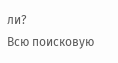ли?
Всю поисковую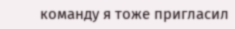команду я тоже пригласил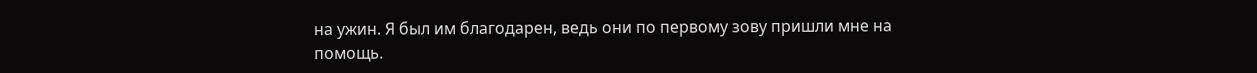на ужин. Я был им благодарен, ведь они по первому зову пришли мне на помощь.